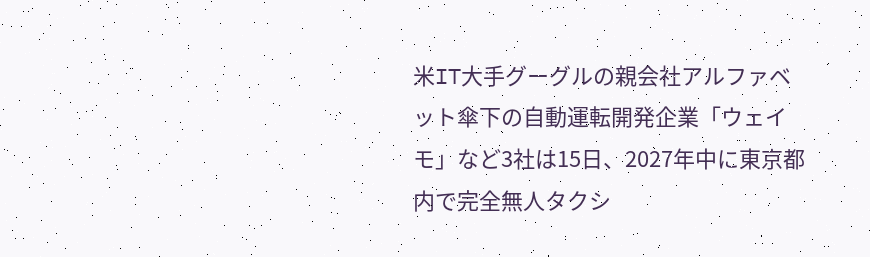米IT大手グーグルの親会社アルファベット傘下の自動運転開発企業「ウェイモ」など3社は15日、2027年中に東京都内で完全無人タクシ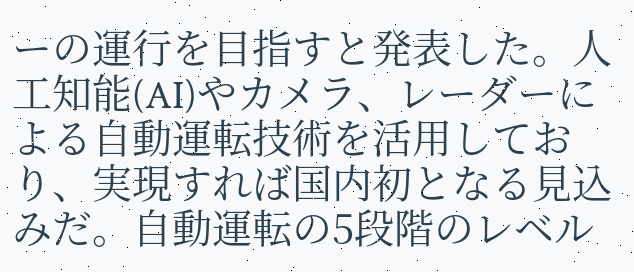ーの運行を目指すと発表した。人工知能(AI)やカメラ、レーダーによる自動運転技術を活用しており、実現すれば国内初となる見込みだ。自動運転の5段階のレベル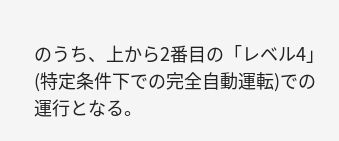のうち、上から2番目の「レベル4」(特定条件下での完全自動運転)での運行となる。